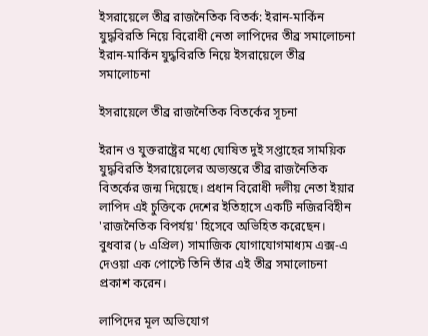ইসরায়েলে তীব্র রাজনৈতিক বিতর্ক: ইরান-মার্কিন যুদ্ধবিরতি নিয়ে বিরোধী নেতা লাপিদের তীব্র সমালোচনা
ইরান-মার্কিন যুদ্ধবিরতি নিয়ে ইসরায়েলে তীব্র সমালোচনা

ইসরায়েলে তীব্র রাজনৈতিক বিতর্কের সূচনা

ইরান ও যুক্তরাষ্ট্রের মধ্যে ঘোষিত দুই সপ্তাহের সাময়িক যুদ্ধবিরতি ইসরায়েলের অভ্যন্তরে তীব্র রাজনৈতিক বিতর্কের জন্ম দিয়েছে। প্রধান বিরোধী দলীয় নেতা ইয়ার লাপিদ এই চুক্তিকে দেশের ইতিহাসে একটি নজিরবিহীন 'রাজনৈতিক বিপর্যয়' হিসেবে অভিহিত করেছেন। বুধবার (৮ এপ্রিল) সামাজিক যোগাযোগমাধ্যম এক্স-এ দেওয়া এক পোস্টে তিনি তাঁর এই তীব্র সমালোচনা প্রকাশ করেন।

লাপিদের মূল অভিযোগ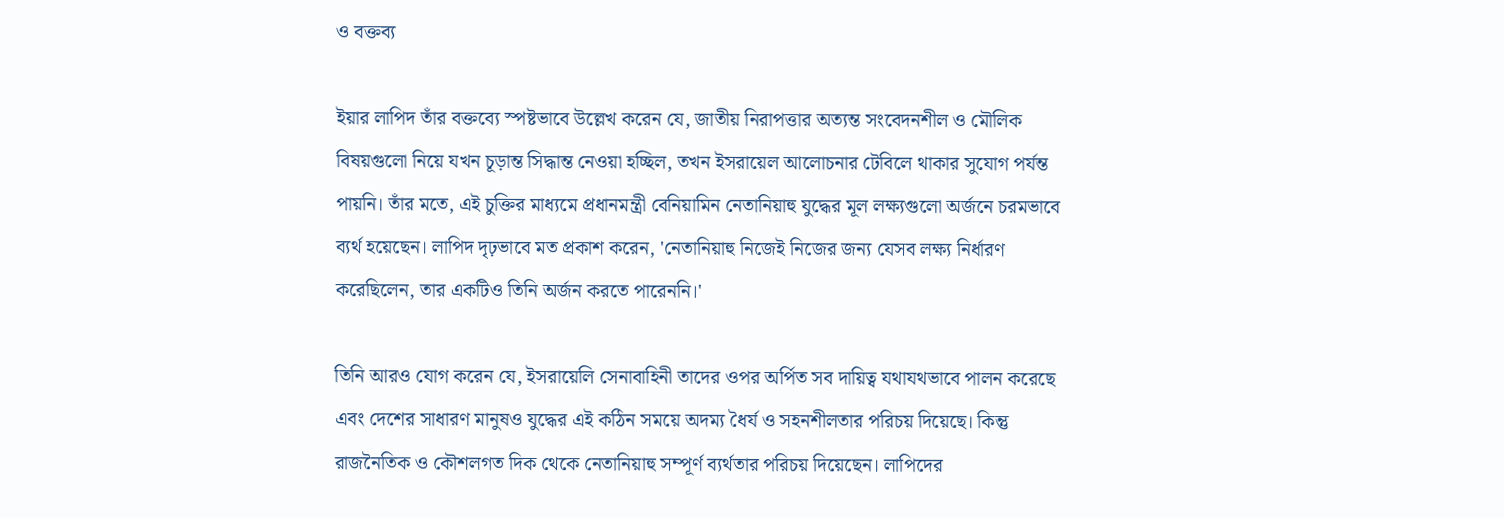ও বক্তব্য

ইয়ার লাপিদ তাঁর বক্তব্যে স্পষ্টভাবে উল্লেখ করেন যে, জাতীয় নিরাপত্তার অত্যন্ত সংবেদনশীল ও মৌলিক বিষয়গুলো নিয়ে যখন চূড়ান্ত সিদ্ধান্ত নেওয়া হচ্ছিল, তখন ইসরায়েল আলোচনার টেবিলে থাকার সুযোগ পর্যন্ত পায়নি। তাঁর মতে, এই চুক্তির মাধ্যমে প্রধানমন্ত্রী বেনিয়ামিন নেতানিয়াহু যুদ্ধের মূল লক্ষ্যগুলো অর্জনে চরমভাবে ব্যর্থ হয়েছেন। লাপিদ দৃঢ়ভাবে মত প্রকাশ করেন, 'নেতানিয়াহু নিজেই নিজের জন্য যেসব লক্ষ্য নির্ধারণ করেছিলেন, তার একটিও তিনি অর্জন করতে পারেননি।'

তিনি আরও যোগ করেন যে, ইসরায়েলি সেনাবাহিনী তাদের ওপর অর্পিত সব দায়িত্ব যথাযথভাবে পালন করেছে এবং দেশের সাধারণ মানুষও যুদ্ধের এই কঠিন সময়ে অদম্য ধৈর্য ও সহনশীলতার পরিচয় দিয়েছে। কিন্তু রাজনৈতিক ও কৌশলগত দিক থেকে নেতানিয়াহু সম্পূর্ণ ব্যর্থতার পরিচয় দিয়েছেন। লাপিদের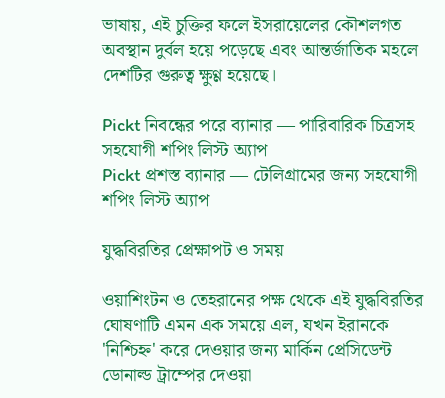ভাষায়, এই চুক্তির ফলে ইসরায়েলের কৌশলগত অবস্থান দুর্বল হয়ে পড়েছে এবং আন্তর্জাতিক মহলে দেশটির গুরুত্ব ক্ষুণ্ণ হয়েছে।

Pickt নিবন্ধের পরে ব্যানার — পারিবারিক চিত্রসহ সহযোগী শপিং লিস্ট অ্যাপ
Pickt প্রশস্ত ব্যানার — টেলিগ্রামের জন্য সহযোগী শপিং লিস্ট অ্যাপ

যুদ্ধবিরতির প্রেক্ষাপট ও সময়

ওয়াশিংটন ও তেহরানের পক্ষ থেকে এই যুদ্ধবিরতির ঘোষণাটি এমন এক সময়ে এল, যখন ইরানকে 'নিশ্চিহ্ন' করে দেওয়ার জন্য মার্কিন প্রেসিডেন্ট ডোনাল্ড ট্রাম্পের দেওয়া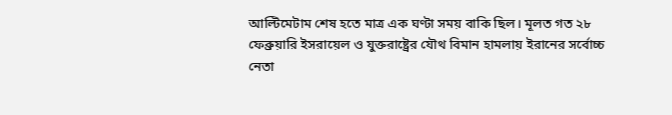আল্টিমেটাম শেষ হতে মাত্র এক ঘণ্টা সময় বাকি ছিল। মূলত গত ২৮ ফেব্রুয়ারি ইসরায়েল ও যুক্তরাষ্ট্রের যৌথ বিমান হামলায় ইরানের সর্বোচ্চ নেতা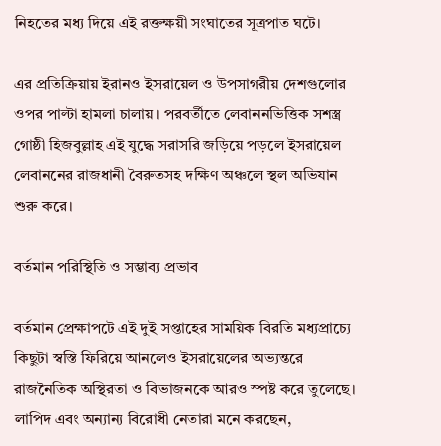নিহতের মধ্য দিয়ে এই রক্তক্ষয়ী সংঘাতের সূত্রপাত ঘটে।

এর প্রতিক্রিয়ায় ইরানও ইসরায়েল ও উপসাগরীয় দেশগুলোর ওপর পাল্টা হামলা চালায়। পরবর্তীতে লেবাননভিত্তিক সশস্ত্র গোষ্ঠী হিজবুল্লাহ এই যুদ্ধে সরাসরি জড়িয়ে পড়লে ইসরায়েল লেবাননের রাজধানী বৈরুতসহ দক্ষিণ অঞ্চলে স্থল অভিযান শুরু করে।

বর্তমান পরিস্থিতি ও সম্ভাব্য প্রভাব

বর্তমান প্রেক্ষাপটে এই দুই সপ্তাহের সাময়িক বিরতি মধ্যপ্রাচ্যে কিছুটা স্বস্তি ফিরিয়ে আনলেও ইসরায়েলের অভ্যন্তরে রাজনৈতিক অস্থিরতা ও বিভাজনকে আরও স্পষ্ট করে তুলেছে। লাপিদ এবং অন্যান্য বিরোধী নেতারা মনে করছেন,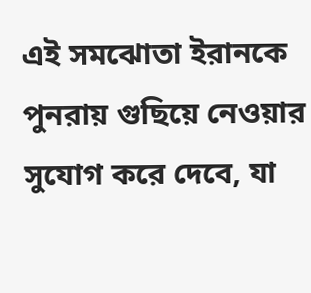এই সমঝোতা ইরানকে পুনরায় গুছিয়ে নেওয়ার সুযোগ করে দেবে, যা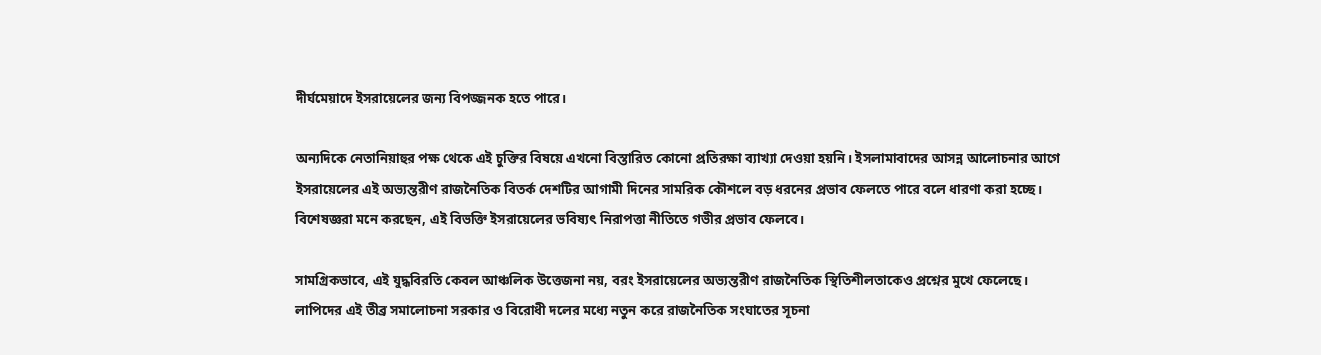দীর্ঘমেয়াদে ইসরায়েলের জন্য বিপজ্জনক হতে পারে।

অন্যদিকে নেতানিয়াহুর পক্ষ থেকে এই চুক্তির বিষয়ে এখনো বিস্তারিত কোনো প্রতিরক্ষা ব্যাখ্যা দেওয়া হয়নি। ইসলামাবাদের আসন্ন আলোচনার আগে ইসরায়েলের এই অভ্যন্তরীণ রাজনৈতিক বিতর্ক দেশটির আগামী দিনের সামরিক কৌশলে বড় ধরনের প্রভাব ফেলতে পারে বলে ধারণা করা হচ্ছে। বিশেষজ্ঞরা মনে করছেন, এই বিভক্তি ইসরায়েলের ভবিষ্যৎ নিরাপত্তা নীতিতে গভীর প্রভাব ফেলবে।

সামগ্রিকভাবে, এই যুদ্ধবিরতি কেবল আঞ্চলিক উত্তেজনা নয়, বরং ইসরায়েলের অভ্যন্তরীণ রাজনৈতিক স্থিতিশীলতাকেও প্রশ্নের মুখে ফেলেছে। লাপিদের এই তীব্র সমালোচনা সরকার ও বিরোধী দলের মধ্যে নতুন করে রাজনৈতিক সংঘাতের সূচনা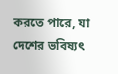করতে পারে, যা দেশের ভবিষ্যৎ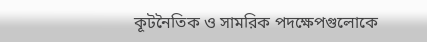কূটনৈতিক ও সামরিক পদক্ষেপগুলোকে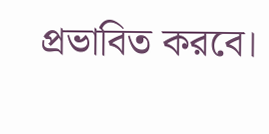প্রভাবিত করবে।